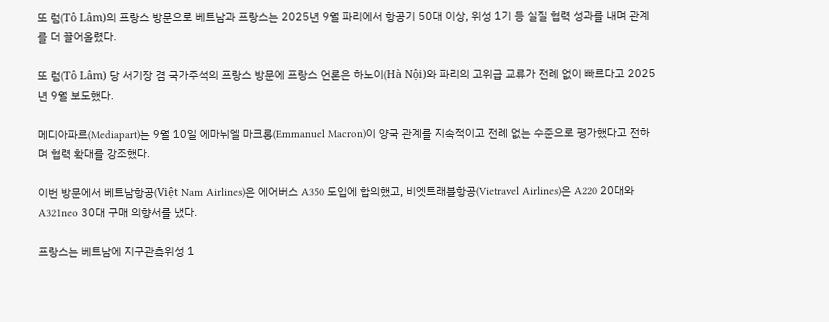또 럼(Tô Lâm)의 프랑스 방문으로 베트남과 프랑스는 2025년 9월 파리에서 항공기 50대 이상, 위성 1기 등 실질 협력 성과를 내며 관계를 더 끌어올렸다.

또 럼(Tô Lâm) 당 서기장 겸 국가주석의 프랑스 방문에 프랑스 언론은 하노이(Hà Nội)와 파리의 고위급 교류가 전례 없이 빠르다고 2025년 9월 보도했다.

메디아파르(Mediapart)는 9월 10일 에마뉘엘 마크롱(Emmanuel Macron)이 양국 관계를 지속적이고 전례 없는 수준으로 평가했다고 전하며 협력 확대를 강조했다.

이번 방문에서 베트남항공(Việt Nam Airlines)은 에어버스 A350 도입에 합의했고, 비엣트래블항공(Vietravel Airlines)은 A220 20대와 A321neo 30대 구매 의향서를 냈다.

프랑스는 베트남에 지구관측위성 1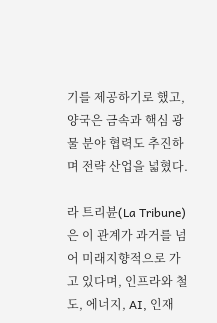기를 제공하기로 했고, 양국은 금속과 핵심 광물 분야 협력도 추진하며 전략 산업을 넓혔다.

라 트리뷴(La Tribune)은 이 관계가 과거를 넘어 미래지향적으로 가고 있다며, 인프라와 철도, 에너지, AI, 인재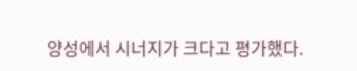양성에서 시너지가 크다고 평가했다.